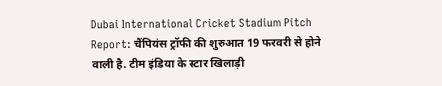Dubai International Cricket Stadium Pitch Report: चैंपियंस ट्रॉफी की शुरुआत 19 फरवरी से होने वाली है. टीम इंडिया के स्टार खिलाड़ी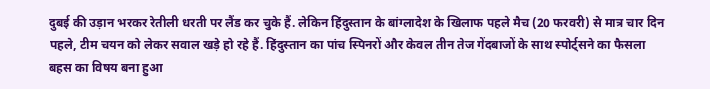दुबई की उड़ान भरकर रेतीली धरती पर लैंड कर चुके हैं. लेकिन हिंदुस्तान के बांग्लादेश के खिलाफ पहले मैच (20 फरवरी) से मात्र चार दिन पहले, टीम चयन को लेकर सवाल खड़े हो रहे हैं. हिंदुस्तान का पांच स्पिनरों और केवल तीन तेज गेंदबाजों के साथ स्पोर्ट्सने का फैसला बहस का विषय बना हुआ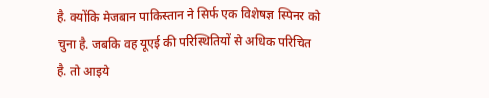है. क्योंकि मेजबान पाकिस्तान ने सिर्फ एक विशेषज्ञ स्पिनर को चुना है. जबकि वह यूएई की परिस्थितियों से अधिक परिचित है. तो आइये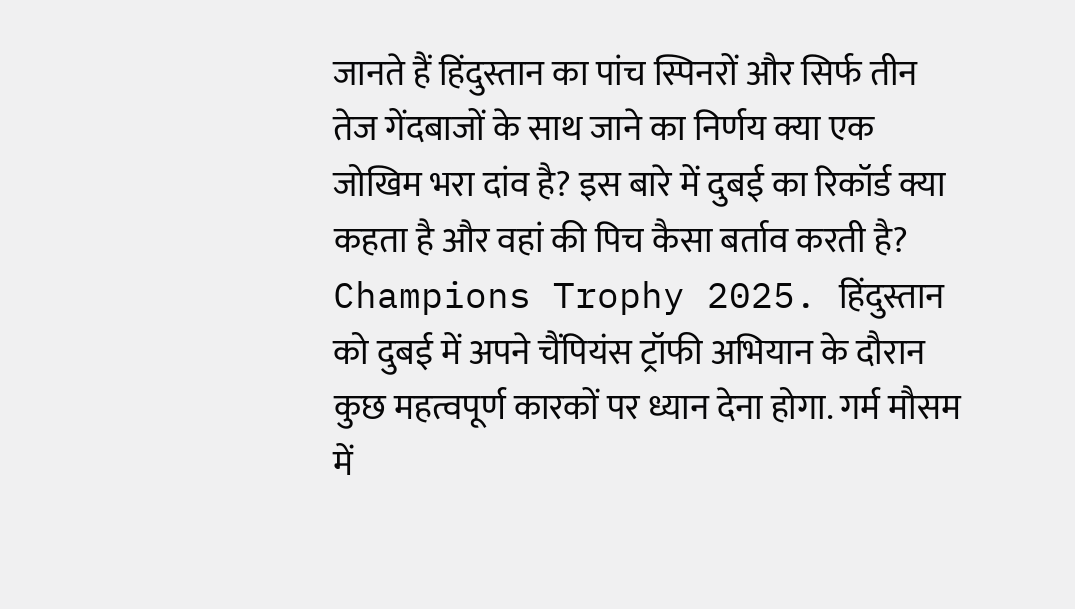जानते हैं हिंदुस्तान का पांच स्पिनरों और सिर्फ तीन तेज गेंदबाजों के साथ जाने का निर्णय क्या एक जोखिम भरा दांव है? इस बारे में दुबई का रिकॉर्ड क्या कहता है और वहां की पिच कैसा बर्ताव करती है? Champions Trophy 2025. हिंदुस्तान को दुबई में अपने चैंपियंस ट्रॉफी अभियान के दौरान कुछ महत्वपूर्ण कारकों पर ध्यान देना होगा. गर्म मौसम में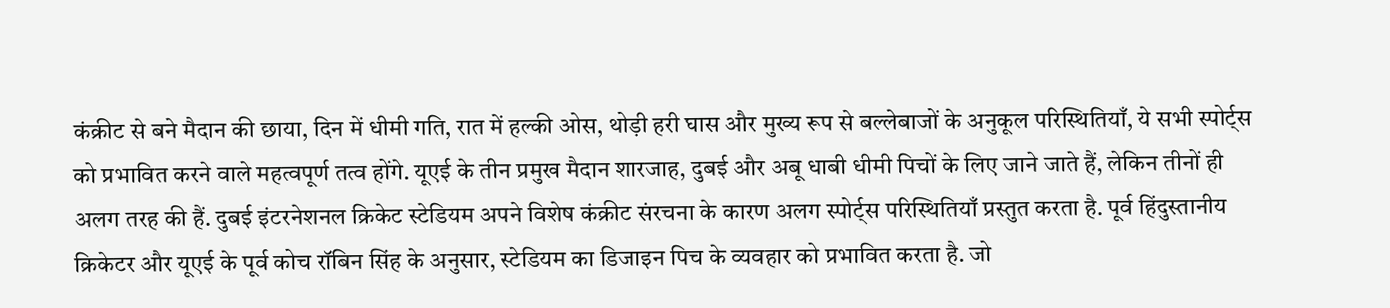कंक्रीट से बने मैदान की छाया, दिन में धीमी गति, रात में हल्की ओस, थोड़ी हरी घास और मुख्य रूप से बल्लेबाजों के अनुकूल परिस्थितियाँ, ये सभी स्पोर्ट्स को प्रभावित करने वाले महत्वपूर्ण तत्व होंगे. यूएई के तीन प्रमुख मैदान शारजाह, दुबई और अबू धाबी धीमी पिचों के लिए जाने जाते हैं, लेकिन तीनों ही अलग तरह की हैं. दुबई इंटरनेशनल क्रिकेट स्टेडियम अपने विशेष कंक्रीट संरचना के कारण अलग स्पोर्ट्स परिस्थितियाँ प्रस्तुत करता है. पूर्व हिंदुस्तानीय क्रिकेटर और यूएई के पूर्व कोच रॉबिन सिंह के अनुसार, स्टेडियम का डिजाइन पिच के व्यवहार को प्रभावित करता है. जो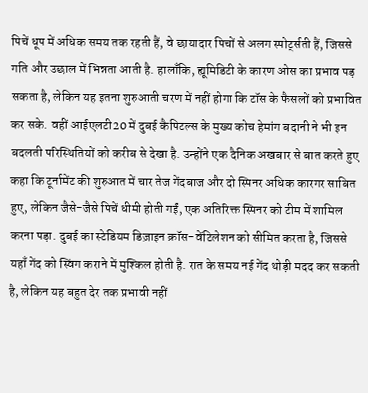पिचें धूप में अधिक समय तक रहती हैं, वे छायादार पिचों से अलग स्पोर्ट्सती हैं, जिससे गति और उछाल में भिन्नता आती है. हालाँकि, ह्यूमिडिटी के कारण ओस का प्रभाव पड़ सकता है, लेकिन यह इतना शुरुआती चरण में नहीं होगा कि टॉस के फैसलों को प्रभावित कर सके. वहीं आईएलटी20 में दुबई कैपिटल्स के मुख्य कोच हेमांग बदानी ने भी इन बदलती परिस्थितियों को करीब से देखा है. उन्होंने एक दैनिक अखबार से बात करते हुए कहा कि टूर्नामेंट की शुरुआत में चार तेज गेंदबाज और दो स्पिनर अधिक कारगर साबित हुए, लेकिन जैसे-जैसे पिचें धीमी होती गईं, एक अतिरिक्त स्पिनर को टीम में शामिल करना पड़ा. दुबई का स्टेडियम डिज़ाइन क्रॉस-वेंटिलेशन को सीमित करता है, जिससे यहाँ गेंद को स्विंग कराने में मुश्किल होती है. रात के समय नई गेंद थोड़ी मदद कर सकती है, लेकिन यह बहुत देर तक प्रभावी नहीं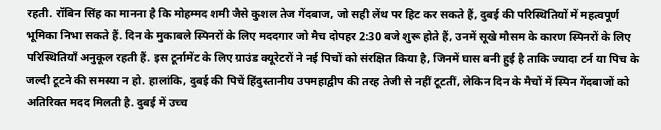रहती. रॉबिन सिंह का मानना है कि मोहम्मद शमी जैसे कुशल तेज गेंदबाज, जो सही लेंथ पर हिट कर सकते हैं, दुबई की परिस्थितियों में महत्वपूर्ण भूमिका निभा सकते हैं. दिन के मुकाबले स्पिनरों के लिए मददगार जो मैच दोपहर 2:30 बजे शुरू होते हैं, उनमें सूखे मौसम के कारण स्पिनरों के लिए परिस्थितियाँ अनुकूल रहती हैं. इस टूर्नामेंट के लिए ग्राउंड क्यूरेटरों ने नई पिचों को संरक्षित किया है, जिनमें घास बनी हुई है ताकि ज्यादा टर्न या पिच के जल्दी टूटने की समस्या न हो. हालांकि, दुबई की पिचें हिंदुस्तानीय उपमहाद्वीप की तरह तेजी से नहीं टूटतीं, लेकिन दिन के मैचों में स्पिन गेंदबाजों को अतिरिक्त मदद मिलती है. दुबई में उच्च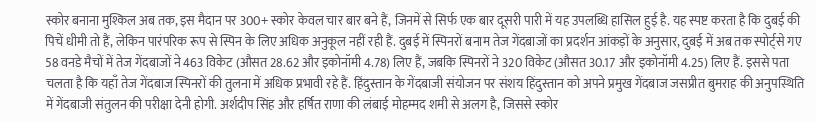स्कोर बनाना मुश्किल अब तक, इस मैदान पर 300+ स्कोर केवल चार बार बने हैं, जिनमें से सिर्फ एक बार दूसरी पारी में यह उपलब्धि हासिल हुई है. यह स्पष्ट करता है कि दुबई की पिचें धीमी तो हैं, लेकिन पारंपरिक रूप से स्पिन के लिए अधिक अनुकूल नहीं रही हैं. दुबई में स्पिनरों बनाम तेज गेंदबाजों का प्रदर्शन आंकड़ों के अनुसार, दुबई में अब तक स्पोर्ट्से गए 58 वनडे मैचों में तेज गेंदबाजों ने 463 विकेट (औसत 28.62 और इकोनॉमी 4.78) लिए हैं, जबकि स्पिनरों ने 320 विकेट (औसत 30.17 और इकोनॉमी 4.25) लिए हैं. इससे पता चलता है कि यहाँ तेज गेंदबाज स्पिनरों की तुलना में अधिक प्रभावी रहे हैं. हिंदुस्तान के गेंदबाजी संयोजन पर संशय हिंदुस्तान को अपने प्रमुख गेंदबाज जसप्रीत बुमराह की अनुपस्थिति में गेंदबाजी संतुलन की परीक्षा देनी होगी. अर्शदीप सिंह और हर्षित राणा की लंबाई मोहम्मद शमी से अलग है, जिससे स्कोर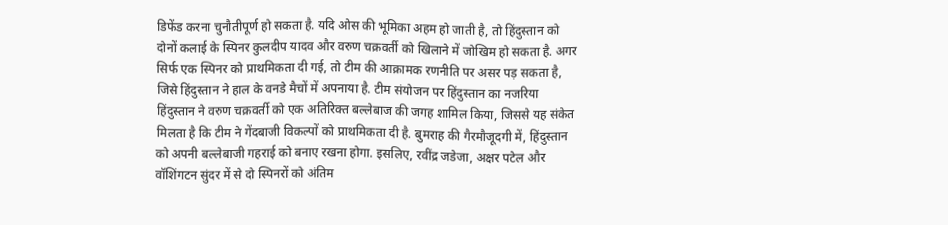डिफेंड करना चुनौतीपूर्ण हो सकता है. यदि ओस की भूमिका अहम हो जाती है, तो हिंदुस्तान को दोनों कलाई के स्पिनर कुलदीप यादव और वरुण चक्रवर्ती को खिलाने में जोखिम हो सकता है. अगर सिर्फ एक स्पिनर को प्राथमिकता दी गई, तो टीम की आक्रामक रणनीति पर असर पड़ सकता है, जिसे हिंदुस्तान ने हाल के वनडे मैचों में अपनाया है. टीम संयोजन पर हिंदुस्तान का नजरिया हिंदुस्तान ने वरुण चक्रवर्ती को एक अतिरिक्त बल्लेबाज की जगह शामिल किया, जिससे यह संकेत मिलता है कि टीम ने गेंदबाजी विकल्पों को प्राथमिकता दी है. बुमराह की गैरमौजूदगी में, हिंदुस्तान को अपनी बल्लेबाजी गहराई को बनाए रखना होगा. इसलिए, रवींद्र जडेजा, अक्षर पटेल और वॉशिंगटन सुंदर में से दो स्पिनरों को अंतिम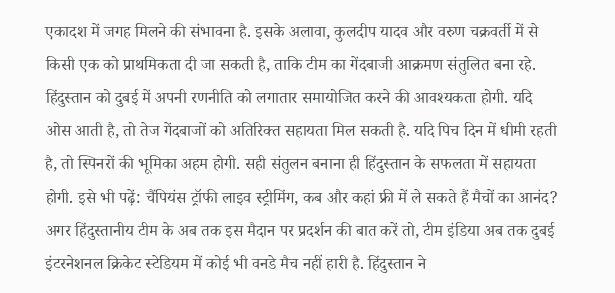एकादश में जगह मिलने की संभावना है. इसके अलावा, कुलदीप यादव और वरुण चक्रवर्ती में से किसी एक को प्राथमिकता दी जा सकती है, ताकि टीम का गेंदबाजी आक्रमण संतुलित बना रहे. हिंदुस्तान को दुबई में अपनी रणनीति को लगातार समायोजित करने की आवश्यकता होगी. यदि ओस आती है, तो तेज गेंदबाजों को अतिरिक्त सहायता मिल सकती है. यदि पिच दिन में धीमी रहती है, तो स्पिनरों की भूमिका अहम होगी. सही संतुलन बनाना ही हिंदुस्तान के सफलता में सहायता होगी. इसे भी पढ़ें: चैंपियंस ट्रॉफी लाइव स्ट्रीमिंग, कब और कहां फ्री में ले सकते हैं मैचों का आनंद? अगर हिंदुस्तानीय टीम के अब तक इस मैदान पर प्रदर्शन की बात करें तो, टीम इंडिया अब तक दुबई इंटरनेशनल क्रिकेट स्टेडियम में कोई भी वनडे मैच नहीं हारी है. हिंदुस्तान ने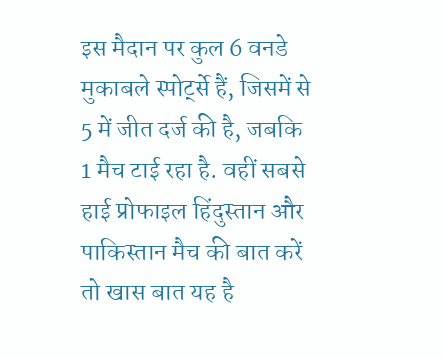इस मैदान पर कुल 6 वनडे मुकाबले स्पोर्ट्से हैं, जिसमें से 5 में जीत दर्ज की है, जबकि 1 मैच टाई रहा है. वहीं सबसे हाई प्रोफाइल हिंदुस्तान और पाकिस्तान मैच की बात करें तो खास बात यह है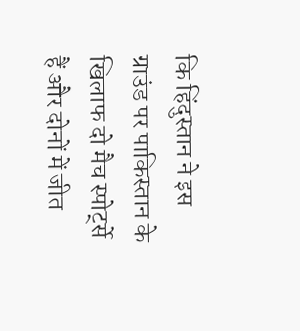कि हिंदुस्तान ने इस ग्राउंड पर पाकिस्तान के खिलाफ दो मैच स्पोर्ट्से हैं और दोनों में जीत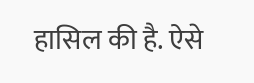हासिल की है. ऐसे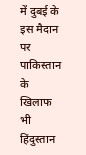में दुबई के इस मैदान पर पाकिस्तान के खिलाफ भी हिंदुस्तान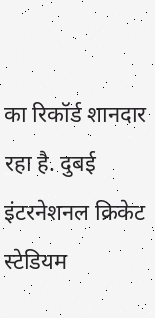का रिकॉर्ड शानदार रहा है. दुबई इंटरनेशनल क्रिकेट स्टेडियम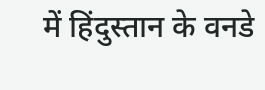में हिंदुस्तान के वनडे